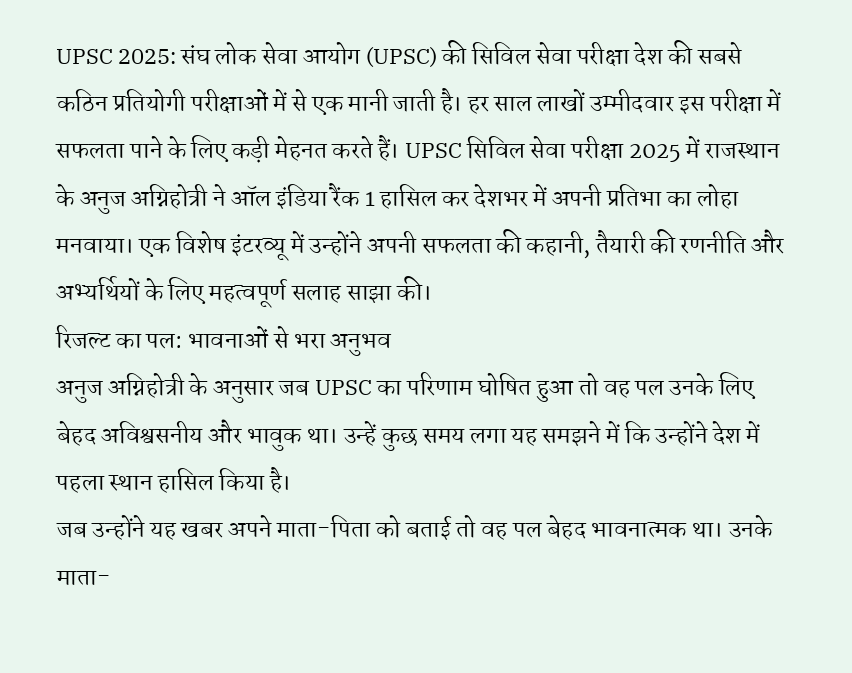UPSC 2025: संघ लोक सेवा आयोग (UPSC) की सिविल सेवा परीक्षा देश की सबसे कठिन प्रतियोगी परीक्षाओं में से एक मानी जाती है। हर साल लाखों उम्मीदवार इस परीक्षा में सफलता पाने के लिए कड़ी मेहनत करते हैं। UPSC सिविल सेवा परीक्षा 2025 में राजस्थान के अनुज अग्निहोत्री ने ऑल इंडिया रैंक 1 हासिल कर देशभर में अपनी प्रतिभा का लोहा मनवाया। एक विशेष इंटरव्यू में उन्होंने अपनी सफलता की कहानी, तैयारी की रणनीति और अभ्यर्थियों के लिए महत्वपूर्ण सलाह साझा की।
रिजल्ट का पल: भावनाओं से भरा अनुभव
अनुज अग्निहोत्री के अनुसार जब UPSC का परिणाम घोषित हुआ तो वह पल उनके लिए बेहद अविश्वसनीय और भावुक था। उन्हें कुछ समय लगा यह समझने में कि उन्होंने देश में पहला स्थान हासिल किया है।
जब उन्होंने यह खबर अपने माता-पिता को बताई तो वह पल बेहद भावनात्मक था। उनके माता-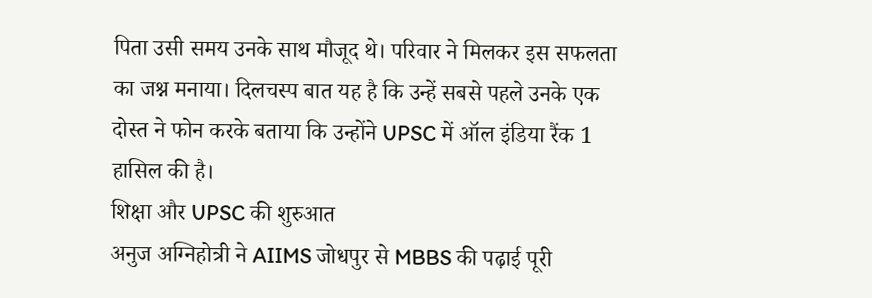पिता उसी समय उनके साथ मौजूद थे। परिवार ने मिलकर इस सफलता का जश्न मनाया। दिलचस्प बात यह है कि उन्हें सबसे पहले उनके एक दोस्त ने फोन करके बताया कि उन्होंने UPSC में ऑल इंडिया रैंक 1 हासिल की है।
शिक्षा और UPSC की शुरुआत
अनुज अग्निहोत्री ने AIIMS जोधपुर से MBBS की पढ़ाई पूरी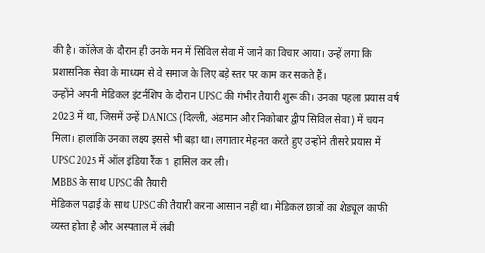की है। कॉलेज के दौरान ही उनके मन में सिविल सेवा में जाने का विचार आया। उन्हें लगा कि प्रशासनिक सेवा के माध्यम से वे समाज के लिए बड़े स्तर पर काम कर सकते हैं।
उन्होंने अपनी मेडिकल इंटर्नशिप के दौरान UPSC की गंभीर तैयारी शुरू की। उनका पहला प्रयास वर्ष 2023 में था, जिसमें उन्हें DANICS (दिल्ली, अंडमान और निकोबार द्वीप सिविल सेवा) में चयन मिला। हालांकि उनका लक्ष्य इससे भी बड़ा था। लगातार मेहनत करते हुए उन्होंने तीसरे प्रयास में UPSC 2025 में ऑल इंडिया रैंक 1 हासिल कर ली।
MBBS के साथ UPSC की तैयारी
मेडिकल पढ़ाई के साथ UPSC की तैयारी करना आसान नहीं था। मेडिकल छात्रों का शेड्यूल काफी व्यस्त होता है और अस्पताल में लंबी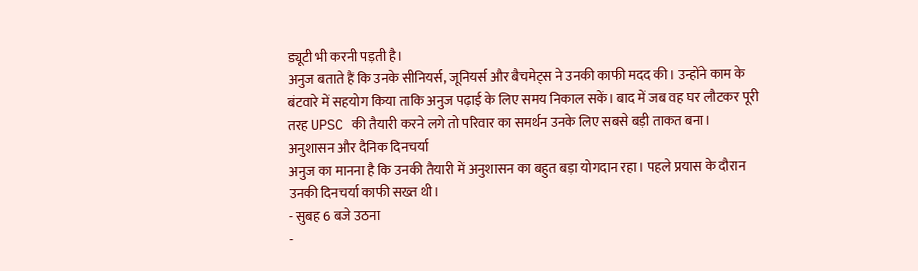ड्यूटी भी करनी पड़ती है।
अनुज बताते हैं कि उनके सीनियर्स, जूनियर्स और बैचमेट्स ने उनकी काफी मदद की। उन्होंने काम के बंटवारे में सहयोग किया ताकि अनुज पढ़ाई के लिए समय निकाल सकें। बाद में जब वह घर लौटकर पूरी तरह UPSC की तैयारी करने लगे तो परिवार का समर्थन उनके लिए सबसे बड़ी ताकत बना।
अनुशासन और दैनिक दिनचर्या
अनुज का मानना है कि उनकी तैयारी में अनुशासन का बहुत बड़ा योगदान रहा। पहले प्रयास के दौरान उनकी दिनचर्या काफी सख्त थी।
- सुबह 6 बजे उठना
-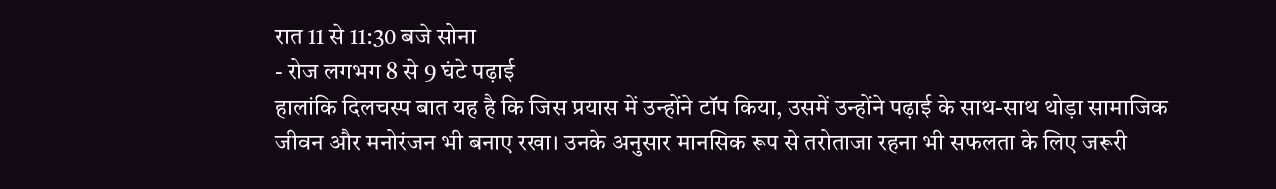रात 11 से 11:30 बजे सोना
- रोज लगभग 8 से 9 घंटे पढ़ाई
हालांकि दिलचस्प बात यह है कि जिस प्रयास में उन्होंने टॉप किया, उसमें उन्होंने पढ़ाई के साथ-साथ थोड़ा सामाजिक जीवन और मनोरंजन भी बनाए रखा। उनके अनुसार मानसिक रूप से तरोताजा रहना भी सफलता के लिए जरूरी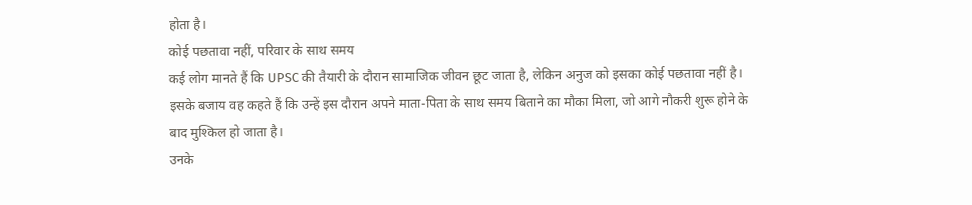होता है।
कोई पछतावा नहीं, परिवार के साथ समय
कई लोग मानते हैं कि UPSC की तैयारी के दौरान सामाजिक जीवन छूट जाता है, लेकिन अनुज को इसका कोई पछतावा नहीं है। इसके बजाय वह कहते हैं कि उन्हें इस दौरान अपने माता-पिता के साथ समय बिताने का मौका मिला, जो आगे नौकरी शुरू होने के बाद मुश्किल हो जाता है।
उनके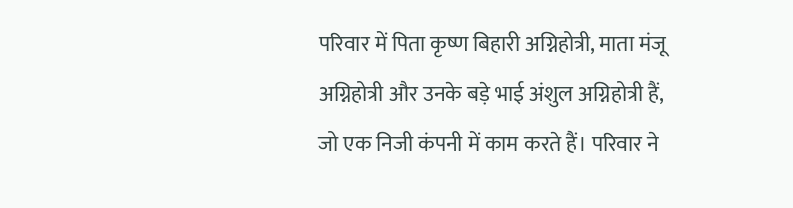परिवार में पिता कृष्ण बिहारी अग्निहोत्री, माता मंजू अग्निहोत्री और उनके बड़े भाई अंशुल अग्निहोत्री हैं, जो एक निजी कंपनी में काम करते हैं। परिवार ने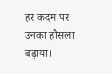हर कदम पर उनका हौसला बढ़ाया।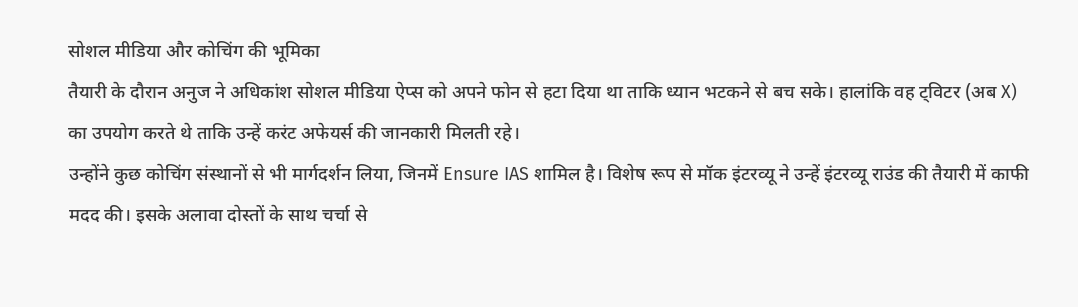सोशल मीडिया और कोचिंग की भूमिका
तैयारी के दौरान अनुज ने अधिकांश सोशल मीडिया ऐप्स को अपने फोन से हटा दिया था ताकि ध्यान भटकने से बच सके। हालांकि वह ट्विटर (अब X) का उपयोग करते थे ताकि उन्हें करंट अफेयर्स की जानकारी मिलती रहे।
उन्होंने कुछ कोचिंग संस्थानों से भी मार्गदर्शन लिया, जिनमें Ensure IAS शामिल है। विशेष रूप से मॉक इंटरव्यू ने उन्हें इंटरव्यू राउंड की तैयारी में काफी मदद की। इसके अलावा दोस्तों के साथ चर्चा से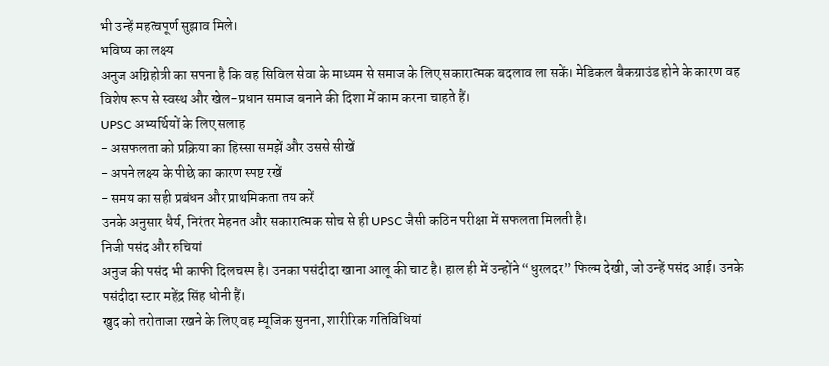भी उन्हें महत्वपूर्ण सुझाव मिले।
भविष्य का लक्ष्य
अनुज अग्निहोत्री का सपना है कि वह सिविल सेवा के माध्यम से समाज के लिए सकारात्मक बदलाव ला सकें। मेडिकल बैकग्राउंड होने के कारण वह विशेष रूप से स्वस्थ और खेल-प्रधान समाज बनाने की दिशा में काम करना चाहते हैं।
UPSC अभ्यर्थियों के लिए सलाह
- असफलता को प्रक्रिया का हिस्सा समझें और उससे सीखें
- अपने लक्ष्य के पीछे का कारण स्पष्ट रखें
- समय का सही प्रबंधन और प्राथमिकता तय करें
उनके अनुसार धैर्य, निरंतर मेहनत और सकारात्मक सोच से ही UPSC जैसी कठिन परीक्षा में सफलता मिलती है।
निजी पसंद और रुचियां
अनुज की पसंद भी काफी दिलचस्प है। उनका पसंदीदा खाना आलू की चाट है। हाल ही में उन्होंने “धुरलदर” फिल्म देखी, जो उन्हें पसंद आई। उनके पसंदीदा स्टार महेंद्र सिंह धोनी हैं।
खुद को तरोताजा रखने के लिए वह म्यूजिक सुनना, शारीरिक गतिविधियां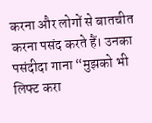करना और लोगों से बातचीत करना पसंद करते हैं। उनका पसंदीदा गाना “मुझको भी लिफ्ट करा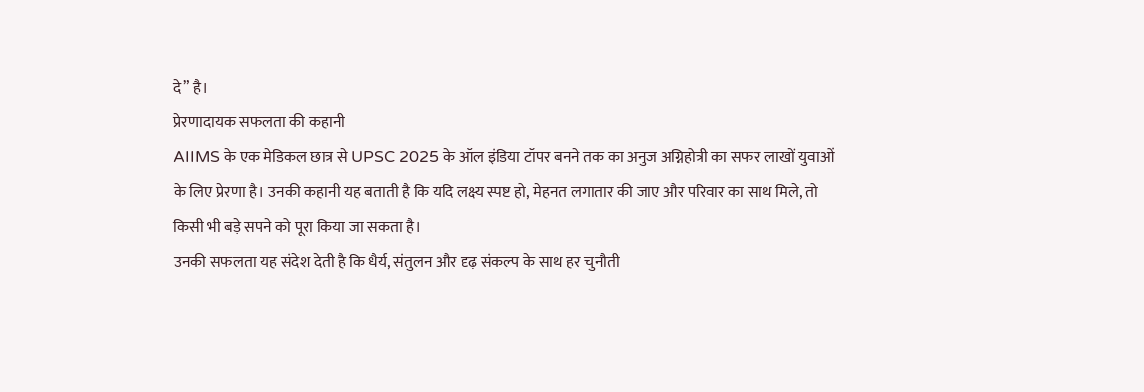दे” है।
प्रेरणादायक सफलता की कहानी
AIIMS के एक मेडिकल छात्र से UPSC 2025 के ऑल इंडिया टॉपर बनने तक का अनुज अग्निहोत्री का सफर लाखों युवाओं के लिए प्रेरणा है। उनकी कहानी यह बताती है कि यदि लक्ष्य स्पष्ट हो, मेहनत लगातार की जाए और परिवार का साथ मिले, तो किसी भी बड़े सपने को पूरा किया जा सकता है।
उनकी सफलता यह संदेश देती है कि धैर्य, संतुलन और दृढ़ संकल्प के साथ हर चुनौती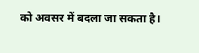को अवसर में बदला जा सकता है।